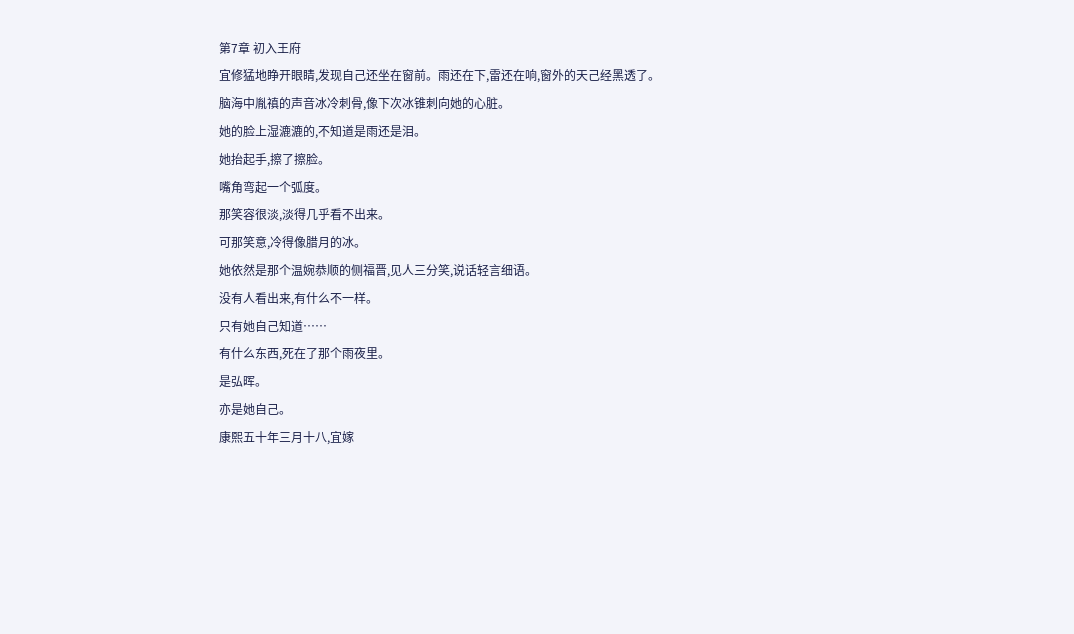第7章 初入王府
宜修猛地睁开眼睛,发现自己还坐在窗前。雨还在下,雷还在响,窗外的天己经黑透了。
脑海中胤禛的声音冰冷刺骨,像下次冰锥刺向她的心脏。
她的脸上湿漉漉的,不知道是雨还是泪。
她抬起手,擦了擦脸。
嘴角弯起一个弧度。
那笑容很淡,淡得几乎看不出来。
可那笑意,冷得像腊月的冰。
她依然是那个温婉恭顺的侧福晋,见人三分笑,说话轻言细语。
没有人看出来,有什么不一样。
只有她自己知道……
有什么东西,死在了那个雨夜里。
是弘晖。
亦是她自己。
康熙五十年三月十八,宜嫁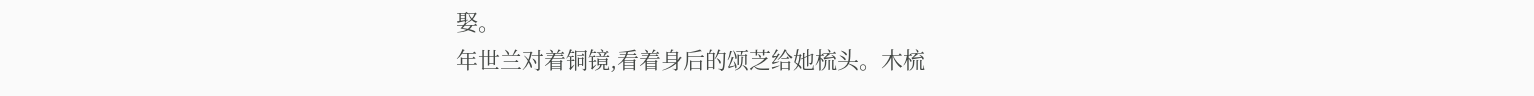娶。
年世兰对着铜镜,看着身后的颂芝给她梳头。木梳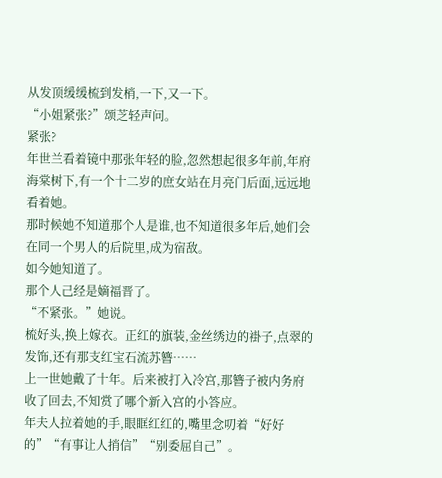从发顶缓缓梳到发梢,一下,又一下。
“小姐紧张?”颂芝轻声问。
紧张?
年世兰看着镜中那张年轻的脸,忽然想起很多年前,年府海棠树下,有一个十二岁的庶女站在月亮门后面,远远地看着她。
那时候她不知道那个人是谁,也不知道很多年后,她们会在同一个男人的后院里,成为宿敌。
如今她知道了。
那个人己经是嫡福晋了。
“不紧张。”她说。
梳好头,换上嫁衣。正红的旗装,金丝绣边的褂子,点翠的发饰,还有那支红宝石流苏簪……
上一世她戴了十年。后来被打入冷宫,那簪子被内务府收了回去,不知赏了哪个新入宫的小答应。
年夫人拉着她的手,眼眶红红的,嘴里念叨着“好好的”“有事让人捎信”“别委屈自己”。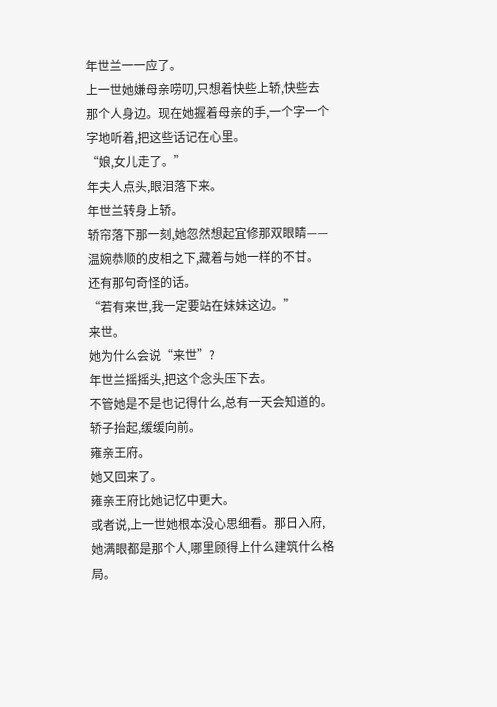年世兰一一应了。
上一世她嫌母亲唠叨,只想着快些上轿,快些去那个人身边。现在她握着母亲的手,一个字一个字地听着,把这些话记在心里。
“娘,女儿走了。”
年夫人点头,眼泪落下来。
年世兰转身上轿。
轿帘落下那一刻,她忽然想起宜修那双眼睛——温婉恭顺的皮相之下,藏着与她一样的不甘。
还有那句奇怪的话。
“若有来世,我一定要站在妹妹这边。”
来世。
她为什么会说“来世”?
年世兰摇摇头,把这个念头压下去。
不管她是不是也记得什么,总有一天会知道的。
轿子抬起,缓缓向前。
雍亲王府。
她又回来了。
雍亲王府比她记忆中更大。
或者说,上一世她根本没心思细看。那日入府,她满眼都是那个人,哪里顾得上什么建筑什么格局。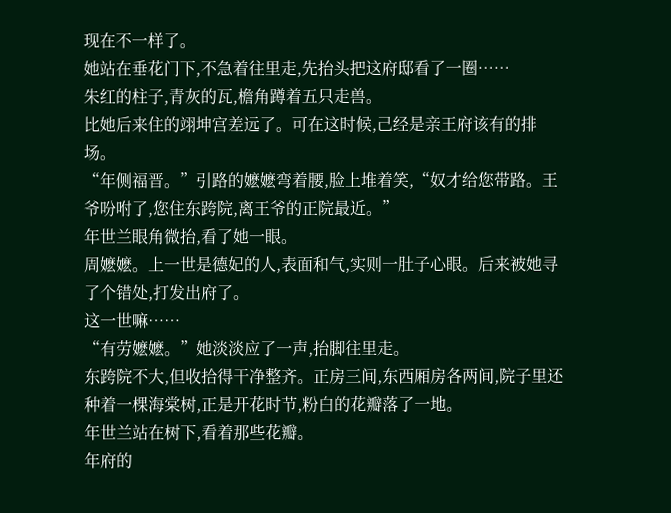现在不一样了。
她站在垂花门下,不急着往里走,先抬头把这府邸看了一圈……
朱红的柱子,青灰的瓦,檐角蹲着五只走兽。
比她后来住的翊坤宫差远了。可在这时候,己经是亲王府该有的排场。
“年侧福晋。”引路的嬷嬷弯着腰,脸上堆着笑,“奴才给您带路。王爷吩咐了,您住东跨院,离王爷的正院最近。”
年世兰眼角微抬,看了她一眼。
周嬷嬷。上一世是德妃的人,表面和气,实则一肚子心眼。后来被她寻了个错处,打发出府了。
这一世嘛……
“有劳嬷嬷。”她淡淡应了一声,抬脚往里走。
东跨院不大,但收拾得干净整齐。正房三间,东西厢房各两间,院子里还种着一棵海棠树,正是开花时节,粉白的花瓣落了一地。
年世兰站在树下,看着那些花瓣。
年府的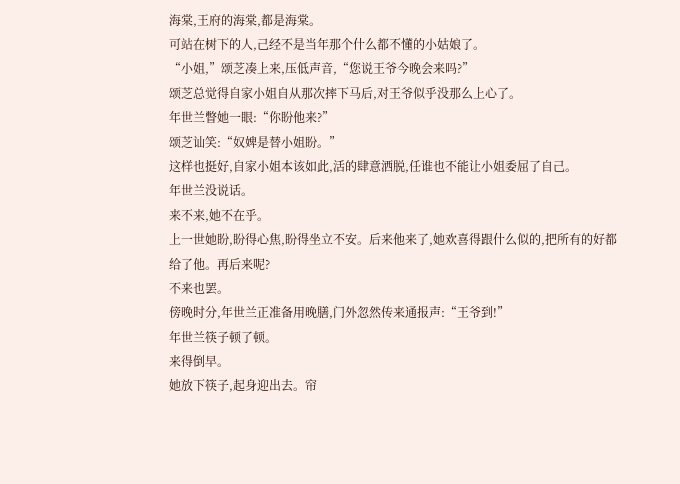海棠,王府的海棠,都是海棠。
可站在树下的人,己经不是当年那个什么都不懂的小姑娘了。
“小姐,”颂芝凑上来,压低声音,“您说王爷今晚会来吗?”
颂芝总觉得自家小姐自从那次摔下马后,对王爷似乎没那么上心了。
年世兰瞥她一眼:“你盼他来?”
颂芝讪笑:“奴婢是替小姐盼。”
这样也挺好,自家小姐本该如此,活的肆意洒脱,任谁也不能让小姐委屈了自己。
年世兰没说话。
来不来,她不在乎。
上一世她盼,盼得心焦,盼得坐立不安。后来他来了,她欢喜得跟什么似的,把所有的好都给了他。再后来呢?
不来也罢。
傍晚时分,年世兰正准备用晚膳,门外忽然传来通报声:“王爷到!”
年世兰筷子顿了顿。
来得倒早。
她放下筷子,起身迎出去。帘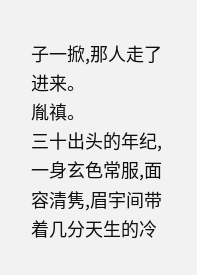子一掀,那人走了进来。
胤禛。
三十出头的年纪,一身玄色常服,面容清隽,眉宇间带着几分天生的冷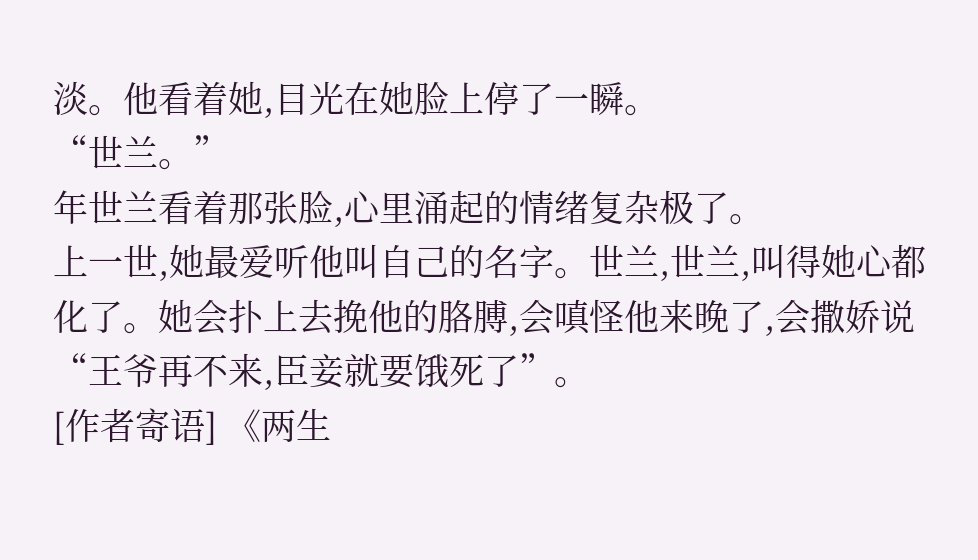淡。他看着她,目光在她脸上停了一瞬。
“世兰。”
年世兰看着那张脸,心里涌起的情绪复杂极了。
上一世,她最爱听他叫自己的名字。世兰,世兰,叫得她心都化了。她会扑上去挽他的胳膊,会嗔怪他来晚了,会撒娇说“王爷再不来,臣妾就要饿死了”。
[作者寄语] 《两生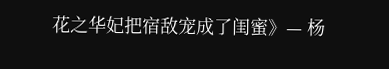花之华妃把宿敌宠成了闺蜜》— 杨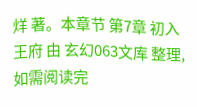烊 著。本章节 第7章 初入王府 由 玄幻063文库 整理,如需阅读完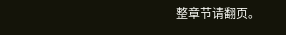整章节请翻页。